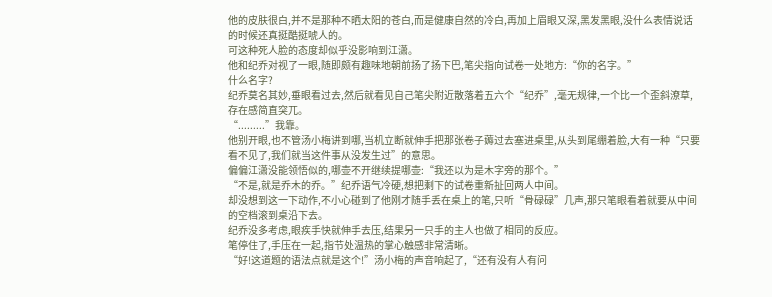他的皮肤很白,并不是那种不晒太阳的苍白,而是健康自然的冷白,再加上眉眼又深,黑发黑眼,没什么表情说话的时候还真挺酷挺唬人的。
可这种死人脸的态度却似乎没影响到江潇。
他和纪乔对视了一眼,随即颇有趣味地朝前扬了扬下巴,笔尖指向试卷一处地方:“你的名字。”
什么名字?
纪乔莫名其妙,垂眼看过去,然后就看见自己笔尖附近散落着五六个“纪乔”,毫无规律,一个比一个歪斜潦草,存在感简直突兀。
“.........”我靠。
他别开眼,也不管汤小梅讲到哪,当机立断就伸手把那张卷子薅过去塞进桌里,从头到尾绷着脸,大有一种“只要看不见了,我们就当这件事从没发生过”的意思。
偏偏江潇没能领悟似的,哪壶不开继续提哪壶:“我还以为是木字旁的那个。”
“不是,就是乔木的乔。”纪乔语气冷硬,想把剩下的试卷重新扯回两人中间。
却没想到这一下动作,不小心碰到了他刚才随手丢在桌上的笔,只听“骨碌碌”几声,那只笔眼看着就要从中间的空档滚到桌沿下去。
纪乔没多考虑,眼疾手快就伸手去压,结果另一只手的主人也做了相同的反应。
笔停住了,手压在一起,指节处温热的掌心触感非常清晰。
“好!这道题的语法点就是这个!”汤小梅的声音响起了,“还有没有人有问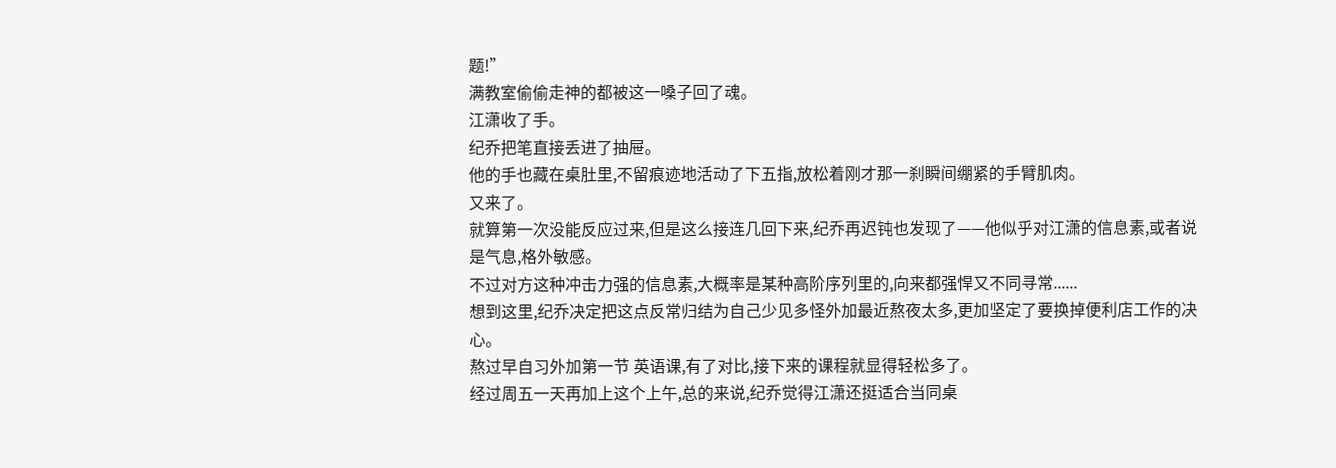题!”
满教室偷偷走神的都被这一嗓子回了魂。
江潇收了手。
纪乔把笔直接丢进了抽屉。
他的手也藏在桌肚里,不留痕迹地活动了下五指,放松着刚才那一刹瞬间绷紧的手臂肌肉。
又来了。
就算第一次没能反应过来,但是这么接连几回下来,纪乔再迟钝也发现了——他似乎对江潇的信息素,或者说是气息,格外敏感。
不过对方这种冲击力强的信息素,大概率是某种高阶序列里的,向来都强悍又不同寻常......
想到这里,纪乔决定把这点反常归结为自己少见多怪外加最近熬夜太多,更加坚定了要换掉便利店工作的决心。
熬过早自习外加第一节 英语课,有了对比,接下来的课程就显得轻松多了。
经过周五一天再加上这个上午,总的来说,纪乔觉得江潇还挺适合当同桌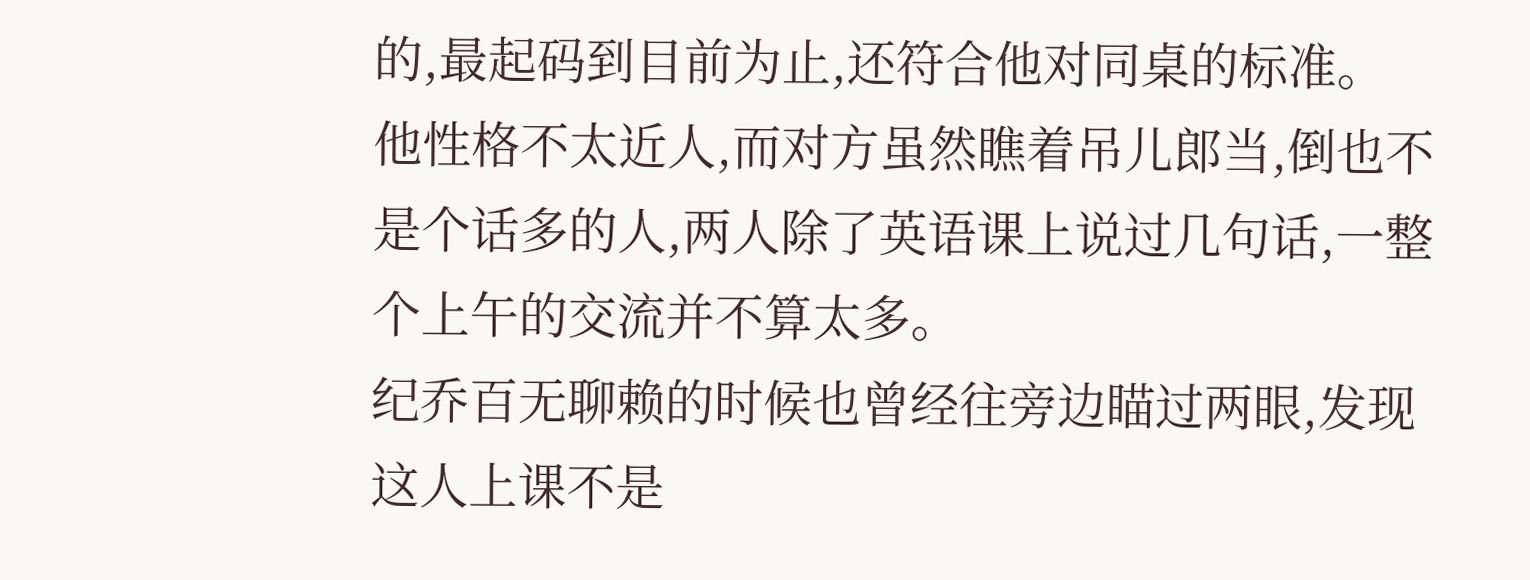的,最起码到目前为止,还符合他对同桌的标准。
他性格不太近人,而对方虽然瞧着吊儿郎当,倒也不是个话多的人,两人除了英语课上说过几句话,一整个上午的交流并不算太多。
纪乔百无聊赖的时候也曾经往旁边瞄过两眼,发现这人上课不是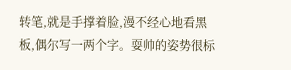转笔,就是手撑着脸,漫不经心地看黑板,偶尔写一两个字。耍帅的姿势很标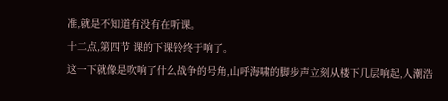准,就是不知道有没有在听课。
十二点,第四节 课的下课铃终于响了。
这一下就像是吹响了什么战争的号角,山呼海啸的脚步声立刻从楼下几层响起,人潮浩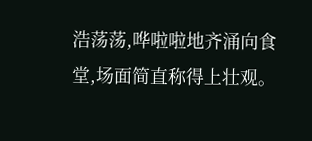浩荡荡,哗啦啦地齐涌向食堂,场面简直称得上壮观。